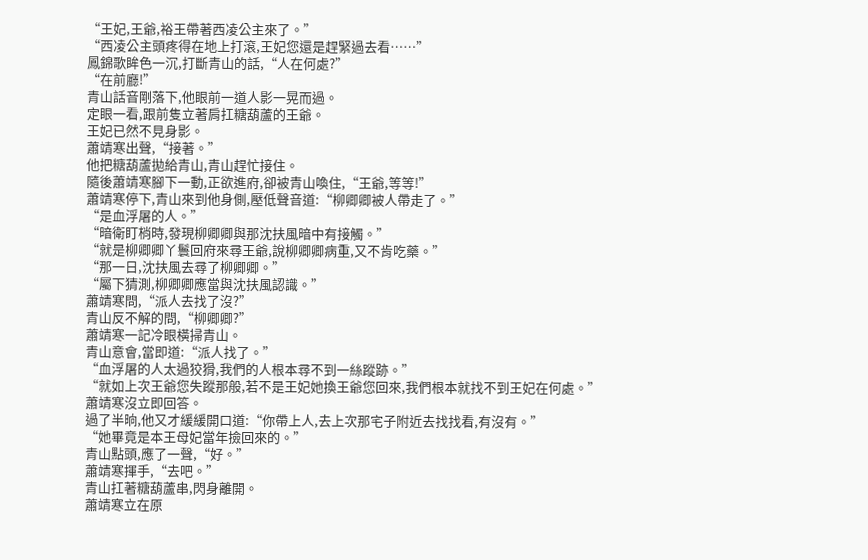“王妃,王爺,裕王帶著西凌公主來了。”
“西凌公主頭疼得在地上打滾,王妃您還是趕緊過去看……”
鳳錦歌眸色一沉,打斷青山的話,“人在何處?”
“在前廳!”
青山話音剛落下,他眼前一道人影一晃而過。
定眼一看,跟前隻立著肩扛糖葫蘆的王爺。
王妃已然不見身影。
蕭靖寒出聲,“接著。”
他把糖葫蘆拋給青山,青山趕忙接住。
隨後蕭靖寒腳下一動,正欲進府,卻被青山喚住,“王爺,等等!”
蕭靖寒停下,青山來到他身側,壓低聲音道:“柳卿卿被人帶走了。”
“是血浮屠的人。”
“暗衛盯梢時,發現柳卿卿與那沈扶風暗中有接觸。”
“就是柳卿卿丫鬟回府來尋王爺,說柳卿卿病重,又不肯吃藥。”
“那一日,沈扶風去尋了柳卿卿。”
“屬下猜測,柳卿卿應當與沈扶風認識。”
蕭靖寒問,“派人去找了沒?”
青山反不解的問,“柳卿卿?”
蕭靖寒一記冷眼橫掃青山。
青山意會,當即道:“派人找了。”
“血浮屠的人太過狡猾,我們的人根本尋不到一絲蹤跡。”
“就如上次王爺您失蹤那般,若不是王妃她換王爺您回來,我們根本就找不到王妃在何處。”
蕭靖寒沒立即回答。
過了半晌,他又才緩緩開口道:“你帶上人,去上次那宅子附近去找找看,有沒有。”
“她畢竟是本王母妃當年撿回來的。”
青山點頭,應了一聲,“好。”
蕭靖寒揮手,“去吧。”
青山扛著糖葫蘆串,閃身離開。
蕭靖寒立在原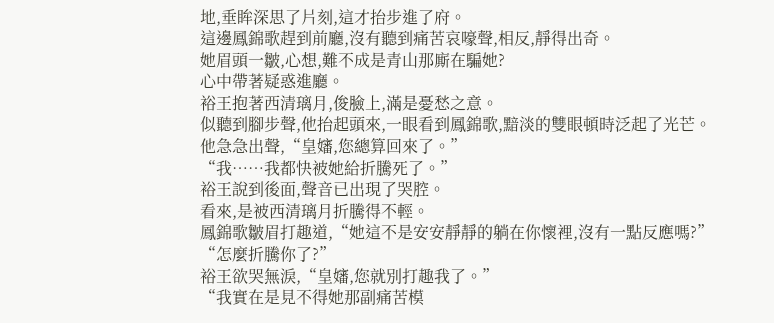地,垂眸深思了片刻,這才抬步進了府。
這邊鳳錦歌趕到前廳,沒有聽到痛苦哀嚎聲,相反,靜得出奇。
她眉頭一皺,心想,難不成是青山那廝在騙她?
心中帶著疑惑進廳。
裕王抱著西清璃月,俊臉上,滿是憂愁之意。
似聽到腳步聲,他抬起頭來,一眼看到鳳錦歌,黯淡的雙眼頓時泛起了光芒。
他急急出聲,“皇嬸,您總算回來了。”
“我……我都快被她給折騰死了。”
裕王說到後面,聲音已出現了哭腔。
看來,是被西清璃月折騰得不輕。
鳳錦歌皺眉打趣道,“她這不是安安靜靜的躺在你懷裡,沒有一點反應嗎?”
“怎麼折騰你了?”
裕王欲哭無淚,“皇嬸,您就別打趣我了。”
“我實在是見不得她那副痛苦模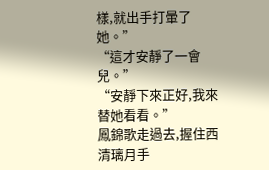樣,就出手打暈了她。”
“這才安靜了一會兒。”
“安靜下來正好,我來替她看看。”
鳳錦歌走過去,握住西清璃月手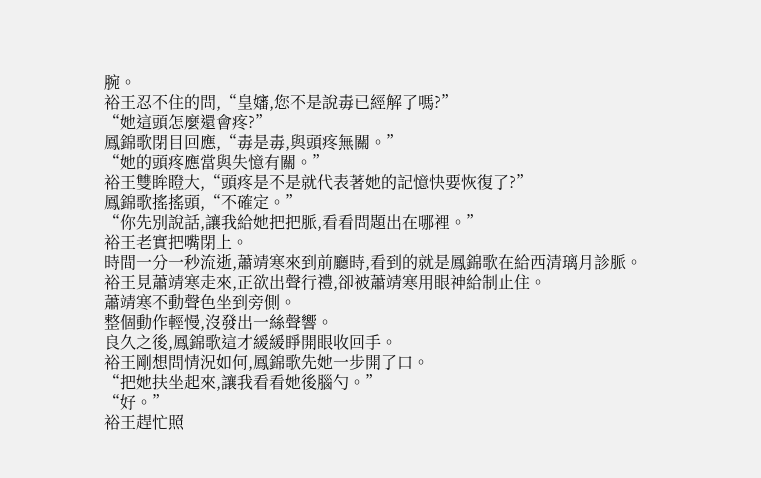腕。
裕王忍不住的問,“皇嬸,您不是說毒已經解了嗎?”
“她這頭怎麼還會疼?”
鳳錦歌閉目回應,“毒是毒,與頭疼無關。”
“她的頭疼應當與失憶有關。”
裕王雙眸瞪大,“頭疼是不是就代表著她的記憶快要恢復了?”
鳳錦歌搖搖頭,“不確定。”
“你先別說話,讓我給她把把脈,看看問題出在哪裡。”
裕王老實把嘴閉上。
時間一分一秒流逝,蕭靖寒來到前廳時,看到的就是鳳錦歌在給西清璃月診脈。
裕王見蕭靖寒走來,正欲出聲行禮,卻被蕭靖寒用眼神給制止住。
蕭靖寒不動聲色坐到旁側。
整個動作輕慢,沒發出一絲聲響。
良久之後,鳳錦歌這才緩緩睜開眼收回手。
裕王剛想問情況如何,鳳錦歌先她一步開了口。
“把她扶坐起來,讓我看看她後腦勺。”
“好。”
裕王趕忙照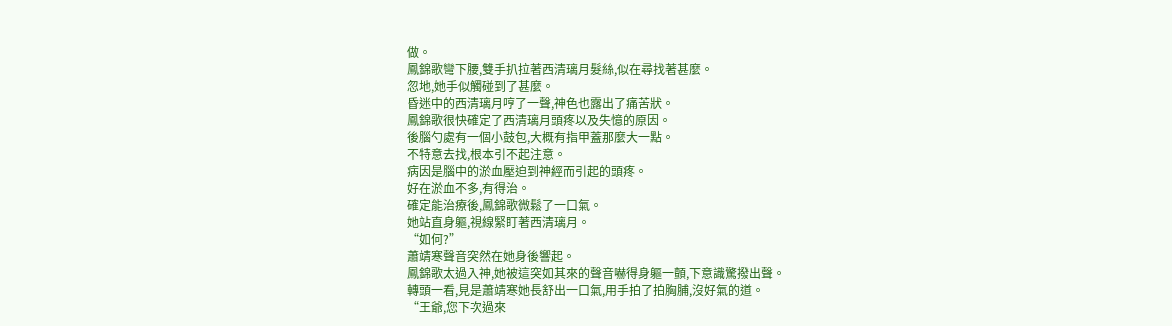做。
鳳錦歌彎下腰,雙手扒拉著西清璃月髮絲,似在尋找著甚麼。
忽地,她手似觸碰到了甚麼。
昏迷中的西清璃月哼了一聲,神色也露出了痛苦狀。
鳳錦歌很快確定了西清璃月頭疼以及失憶的原因。
後腦勺處有一個小鼓包,大概有指甲蓋那麼大一點。
不特意去找,根本引不起注意。
病因是腦中的淤血壓迫到神經而引起的頭疼。
好在淤血不多,有得治。
確定能治療後,鳳錦歌微鬆了一口氣。
她站直身軀,視線緊盯著西清璃月。
“如何?”
蕭靖寒聲音突然在她身後響起。
鳳錦歌太過入神,她被這突如其來的聲音嚇得身軀一顫,下意識驚撥出聲。
轉頭一看,見是蕭靖寒她長舒出一口氣,用手拍了拍胸脯,沒好氣的道。
“王爺,您下次過來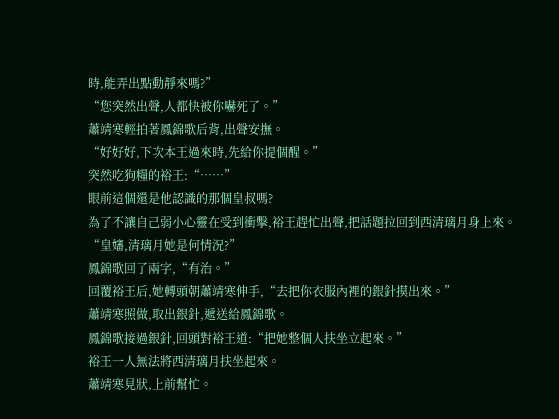時,能弄出點動靜來嗎?”
“您突然出聲,人都快被你嚇死了。”
蕭靖寒輕拍著鳳錦歌后背,出聲安撫。
“好好好,下次本王過來時,先給你提個醒。”
突然吃狗糧的裕王:“……”
眼前這個還是他認識的那個皇叔嗎?
為了不讓自己弱小心靈在受到衝擊,裕王趕忙出聲,把話題拉回到西清璃月身上來。
“皇嬸,清璃月她是何情況?”
鳳錦歌回了兩字,“有治。”
回覆裕王后,她轉頭朝蕭靖寒伸手,“去把你衣服內裡的銀針摸出來。”
蕭靖寒照做,取出銀針,遞送給鳳錦歌。
鳳錦歌接過銀針,回頭對裕王道:“把她整個人扶坐立起來。”
裕王一人無法將西清璃月扶坐起來。
蕭靖寒見狀,上前幫忙。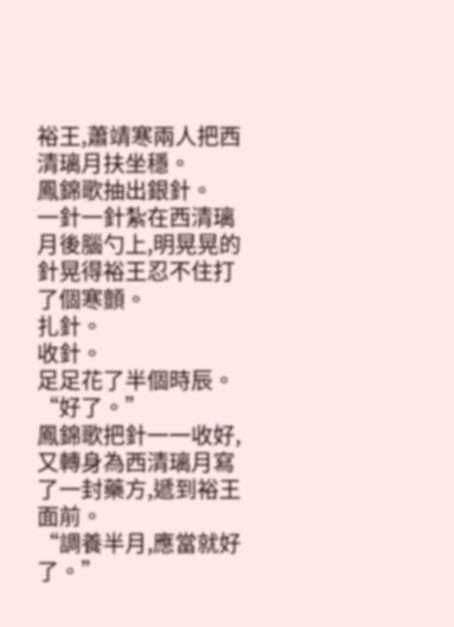裕王,蕭靖寒兩人把西清璃月扶坐穩。
鳳錦歌抽出銀針。
一針一針紮在西清璃月後腦勺上,明晃晃的針晃得裕王忍不住打了個寒顫。
扎針。
收針。
足足花了半個時辰。
“好了。”
鳳錦歌把針一一收好,又轉身為西清璃月寫了一封藥方,遞到裕王面前。
“調養半月,應當就好了。”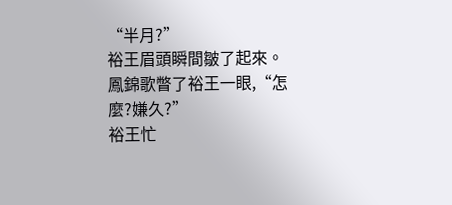“半月?”
裕王眉頭瞬間皺了起來。
鳳錦歌瞥了裕王一眼,“怎麼?嫌久?”
裕王忙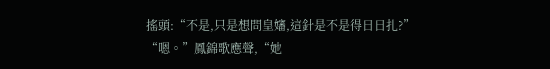搖頭:“不是,只是想問皇嬸,這針是不是得日日扎?”
“嗯。”鳳錦歌應聲,“她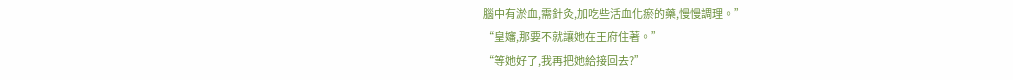腦中有淤血,需針灸,加吃些活血化瘀的藥,慢慢調理。”
“皇嬸,那要不就讓她在王府住著。”
“等她好了,我再把她給接回去?”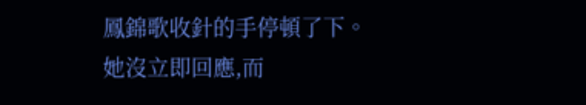鳳錦歌收針的手停頓了下。
她沒立即回應,而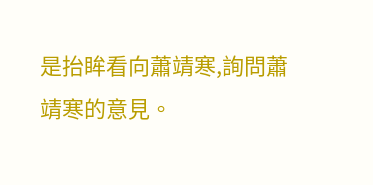是抬眸看向蕭靖寒,詢問蕭靖寒的意見。